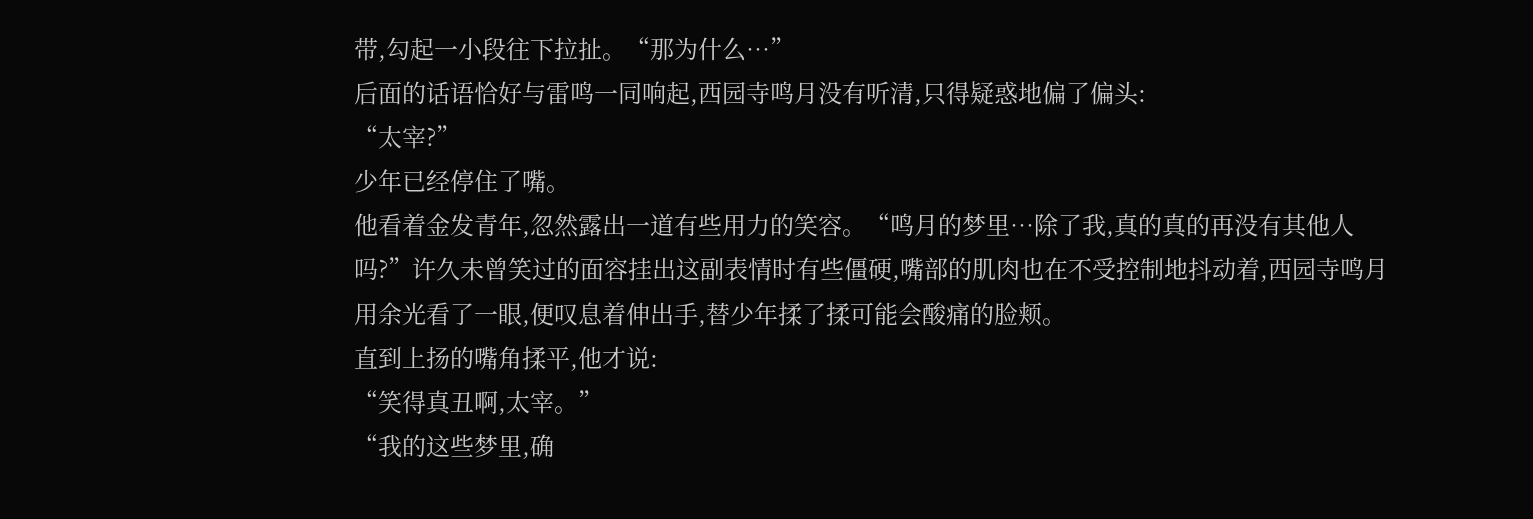带,勾起一小段往下拉扯。“那为什么…”
后面的话语恰好与雷鸣一同响起,西园寺鸣月没有听清,只得疑惑地偏了偏头:
“太宰?”
少年已经停住了嘴。
他看着金发青年,忽然露出一道有些用力的笑容。“鸣月的梦里…除了我,真的真的再没有其他人吗?”许久未曾笑过的面容挂出这副表情时有些僵硬,嘴部的肌肉也在不受控制地抖动着,西园寺鸣月用余光看了一眼,便叹息着伸出手,替少年揉了揉可能会酸痛的脸颊。
直到上扬的嘴角揉平,他才说:
“笑得真丑啊,太宰。”
“我的这些梦里,确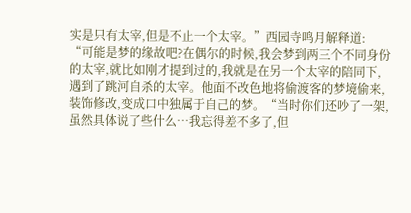实是只有太宰,但是不止一个太宰。”西园寺鸣月解释道:
“可能是梦的缘故吧?在偶尔的时候,我会梦到两三个不同身份的太宰,就比如刚才提到过的,我就是在另一个太宰的陪同下,遇到了跳河自杀的太宰。他面不改色地将偷渡客的梦境偷来,装饰修改,变成口中独属于自己的梦。“当时你们还吵了一架,虽然具体说了些什么…我忘得差不多了,但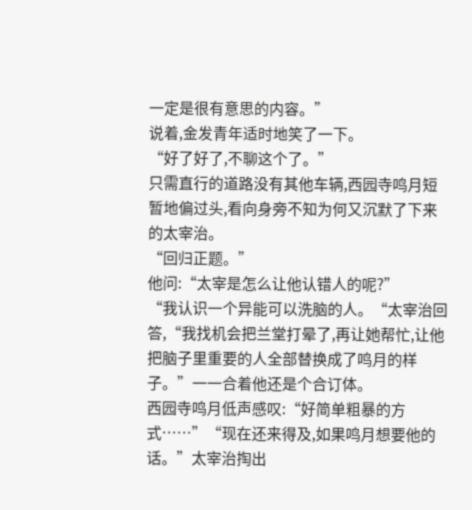一定是很有意思的内容。”
说着,金发青年适时地笑了一下。
“好了好了,不聊这个了。”
只需直行的道路没有其他车辆,西园寺鸣月短暂地偏过头,看向身旁不知为何又沉默了下来的太宰治。
“回归正题。”
他问:“太宰是怎么让他认错人的呢?”
“我认识一个异能可以洗脑的人。“太宰治回答,“我找机会把兰堂打晕了,再让她帮忙,让他把脑子里重要的人全部替换成了鸣月的样子。”一一合着他还是个合订体。
西园寺鸣月低声感叹:“好简单粗暴的方式……”“现在还来得及,如果鸣月想要他的话。”太宰治掏出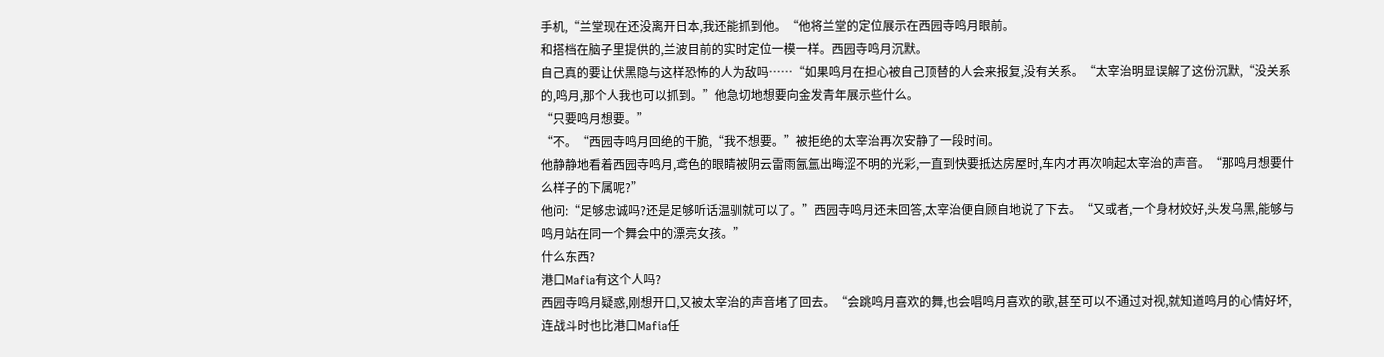手机,“兰堂现在还没离开日本,我还能抓到他。“他将兰堂的定位展示在西园寺鸣月眼前。
和搭档在脑子里提供的,兰波目前的实时定位一模一样。西园寺鸣月沉默。
自己真的要让伏黑隐与这样恐怖的人为敌吗……“如果鸣月在担心被自己顶替的人会来报复,没有关系。“太宰治明显误解了这份沉默,“没关系的,鸣月,那个人我也可以抓到。”他急切地想要向金发青年展示些什么。
“只要鸣月想要。”
“不。“西园寺鸣月回绝的干脆,“我不想要。”被拒绝的太宰治再次安静了一段时间。
他静静地看着西园寺鸣月,鸢色的眼睛被阴云雷雨氤氲出晦涩不明的光彩,一直到快要抵达房屋时,车内才再次响起太宰治的声音。“那鸣月想要什么样子的下属呢?”
他问:“足够忠诚吗?还是足够听话温驯就可以了。”西园寺鸣月还未回答,太宰治便自顾自地说了下去。“又或者,一个身材姣好,头发乌黑,能够与鸣月站在同一个舞会中的漂亮女孩。”
什么东西?
港口Mafia有这个人吗?
西园寺鸣月疑惑,刚想开口,又被太宰治的声音堵了回去。“会跳鸣月喜欢的舞,也会唱鸣月喜欢的歌,甚至可以不通过对视,就知道鸣月的心情好坏,连战斗时也比港口Mafia任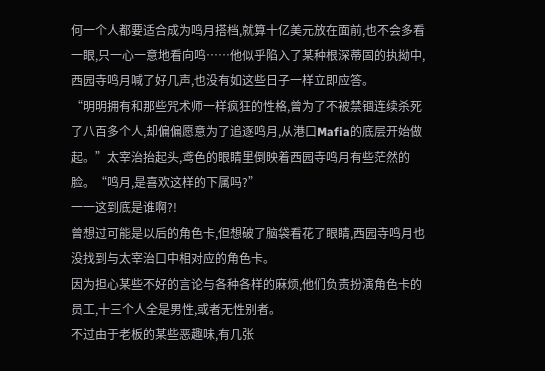何一个人都要适合成为鸣月搭档,就算十亿美元放在面前,也不会多看一眼,只一心一意地看向鸣……他似乎陷入了某种根深蒂固的执拗中,西园寺鸣月喊了好几声,也没有如这些日子一样立即应答。
“明明拥有和那些咒术师一样疯狂的性格,曾为了不被禁锢连续杀死了八百多个人,却偏偏愿意为了追逐鸣月,从港口Mafia的底层开始做起。”太宰治抬起头,鸢色的眼睛里倒映着西园寺鸣月有些茫然的脸。“鸣月,是喜欢这样的下属吗?”
一一这到底是谁啊?!
曾想过可能是以后的角色卡,但想破了脑袋看花了眼睛,西园寺鸣月也没找到与太宰治口中相对应的角色卡。
因为担心某些不好的言论与各种各样的麻烦,他们负责扮演角色卡的员工,十三个人全是男性,或者无性别者。
不过由于老板的某些恶趣味,有几张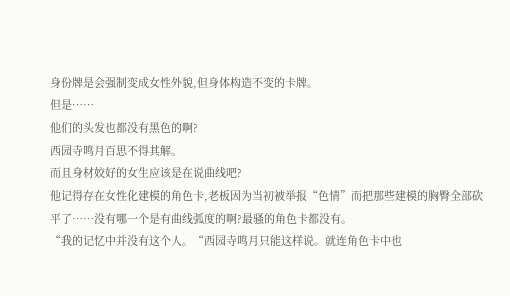身份牌是会强制变成女性外貌,但身体构造不变的卡牌。
但是……
他们的头发也都没有黑色的啊?
西园寺鸣月百思不得其解。
而且身材姣好的女生应该是在说曲线吧?
他记得存在女性化建模的角色卡,老板因为当初被举报“色情”而把那些建模的胸臀全部砍平了……没有哪一个是有曲线弧度的啊?最骚的角色卡都没有。
“我的记忆中并没有这个人。“西园寺鸣月只能这样说。就连角色卡中也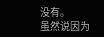没有。
虽然说因为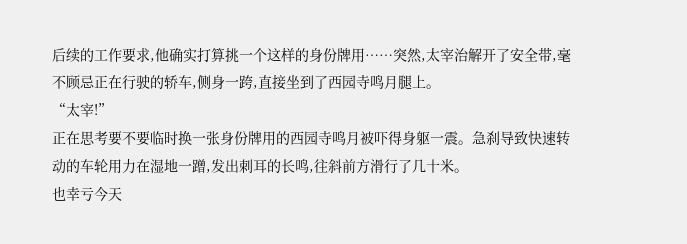后续的工作要求,他确实打算挑一个这样的身份牌用……突然,太宰治解开了安全带,毫不顾忌正在行驶的轿车,侧身一跨,直接坐到了西园寺鸣月腿上。
“太宰!”
正在思考要不要临时换一张身份牌用的西园寺鸣月被吓得身躯一震。急刹导致快速转动的车轮用力在湿地一蹭,发出刺耳的长鸣,往斜前方滑行了几十米。
也幸亏今天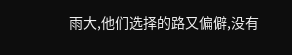雨大,他们选择的路又偏僻,没有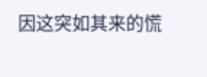因这突如其来的慌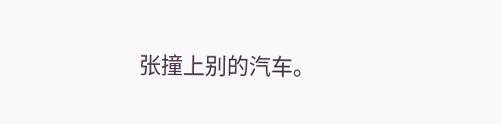张撞上别的汽车。